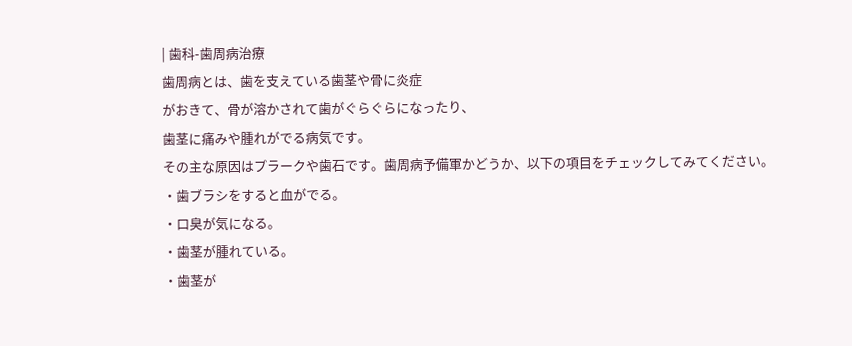| 歯科-歯周病治療
歯周病とは、歯を支えている歯茎や骨に炎症
がおきて、骨が溶かされて歯がぐらぐらになったり、
歯茎に痛みや腫れがでる病気です。
その主な原因はプラークや歯石です。歯周病予備軍かどうか、以下の項目をチェックしてみてください。
・歯ブラシをすると血がでる。
・口臭が気になる。
・歯茎が腫れている。
・歯茎が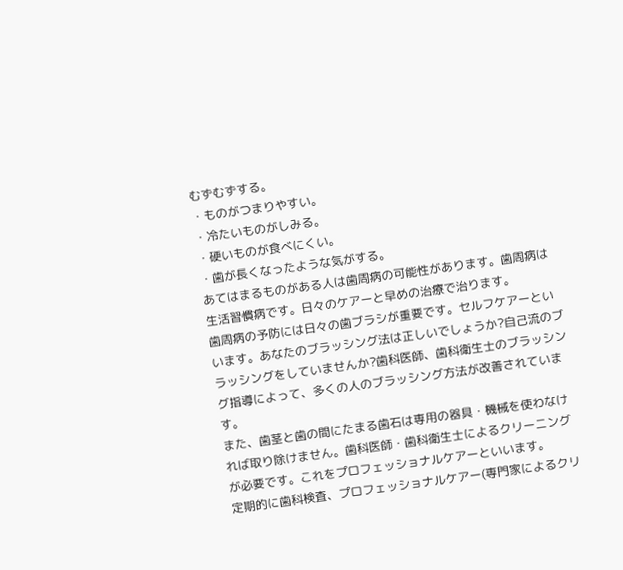むずむずする。
・ものがつまりやすい。
・冷たいものがしみる。
・硬いものが食べにくい。
・歯が長くなったような気がする。
あてはまるものがある人は歯周病の可能性があります。歯周病は生活習慣病です。日々のケアーと早めの治療で治ります。
歯周病の予防には日々の歯ブラシが重要です。セルフケアーといいます。あなたのブラッシング法は正しいでしょうか?自己流のブラッシングをしていませんか?歯科医師、歯科衛生士のブラッシング指導によって、多くの人のブラッシング方法が改善されています。
また、歯茎と歯の間にたまる歯石は専用の器具・機械を使わなければ取り除けません。歯科医師・歯科衛生士によるクリーニングが必要です。これをプロフェッショナルケアーといいます。
定期的に歯科検査、プロフェッショナルケアー(専門家によるクリ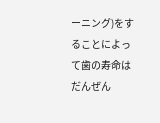ーニング)をすることによって歯の寿命はだんぜん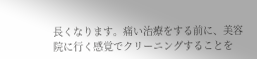長くなります。痛い治療をする前に、美容院に行く感覚でクリーニングすることを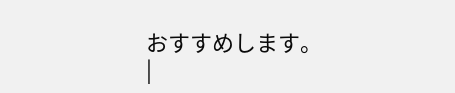おすすめします。
|